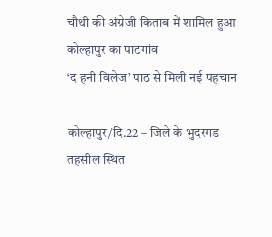चौथी की अंग्रेजी किताब में शामिल हुआ कोल्हापुर का पाटगांव
‘द हनी विलेज’ पाठ से मिली नई पहचान

कोल्हापुर/दि.22 – जिले के भुदरगड तहसील स्थित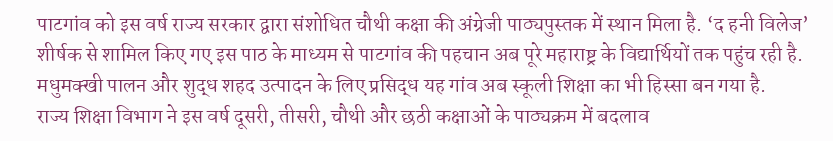पाटगांव को इस वर्ष राज्य सरकार द्वारा संशोधित चौथी कक्षा की अंग्रेजी पाठ्यपुस्तक में स्थान मिला है. ‘द हनी विलेज’ शीर्षक से शामिल किए गए इस पाठ के माध्यम से पाटगांव की पहचान अब पूरे महाराष्ट्र के विद्यार्थियों तक पहुंच रही है. मधुमक्खी पालन और शुद्ध शहद उत्पादन के लिए प्रसिद्ध यह गांव अब स्कूली शिक्षा का भी हिस्सा बन गया है.
राज्य शिक्षा विभाग ने इस वर्ष दूसरी, तीसरी, चौथी और छठी कक्षाओं के पाठ्यक्रम में बदलाव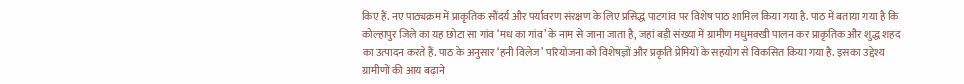किए हैं. नए पाठ्यक्रम में प्राकृतिक सौंदर्य और पर्यावरण संरक्षण के लिए प्रसिद्ध पाटगांव पर विशेष पाठ शामिल किया गया है. पाठ में बताया गया है कि कोल्हापुर जिले का यह छोटा सा गांव ‘मध का गांव’ के नाम से जाना जाता है, जहां बड़ी संख्या में ग्रामीण मधुमक्खी पालन कर प्राकृतिक और शुद्ध शहद का उत्पादन करते हैं. पाठ के अनुसार ‘हनी विलेज’ परियोजना को विशेषज्ञों और प्रकृति प्रेमियों के सहयोग से विकसित किया गया है. इसका उद्देश्य ग्रामीणों की आय बढ़ाने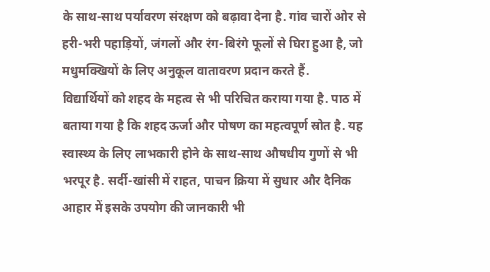के साथ-साथ पर्यावरण संरक्षण को बढ़ावा देना है. गांव चारों ओर से हरी-भरी पहाड़ियों, जंगलों और रंग-बिरंगे फूलों से घिरा हुआ है, जो मधुमक्खियों के लिए अनुकूल वातावरण प्रदान करते हैं.
विद्यार्थियों को शहद के महत्व से भी परिचित कराया गया है. पाठ में बताया गया है कि शहद ऊर्जा और पोषण का महत्वपूर्ण स्रोत है. यह स्वास्थ्य के लिए लाभकारी होने के साथ-साथ औषधीय गुणों से भी भरपूर है. सर्दी-खांसी में राहत, पाचन क्रिया में सुधार और दैनिक आहार में इसके उपयोग की जानकारी भी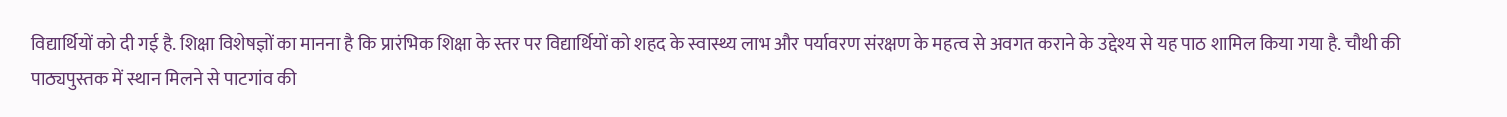विद्यार्थियों को दी गई है. शिक्षा विशेषज्ञों का मानना है कि प्रारंभिक शिक्षा के स्तर पर विद्यार्थियों को शहद के स्वास्थ्य लाभ और पर्यावरण संरक्षण के महत्व से अवगत कराने के उद्देश्य से यह पाठ शामिल किया गया है. चौथी की पाठ्यपुस्तक में स्थान मिलने से पाटगांव की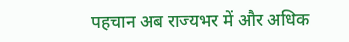पहचान अब राज्यभर में और अधिक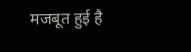मजबूत हुई है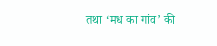तथा ‘मध का गांव’ की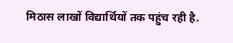मिठास लाखों विद्यार्थियों तक पहुंच रही है.